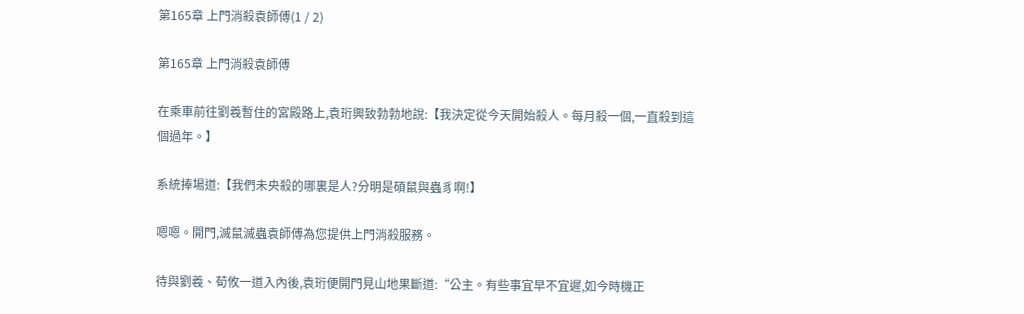第165章 上門消殺袁師傅(1 / 2)

第165章 上門消殺袁師傅

在乘車前往劉羲暫住的宮殿路上,袁珩興致勃勃地說:【我決定從今天開始殺人。每月殺一個,一直殺到這個過年。】

系統捧場道:【我們未央殺的哪裏是人?分明是碩鼠與蟲豸啊!】

嗯嗯。開門,滅鼠滅蟲袁師傅為您提供上門消殺服務。

待與劉羲、荀攸一道入內後,袁珩便開門見山地果斷道:“公主。有些事宜早不宜遲,如今時機正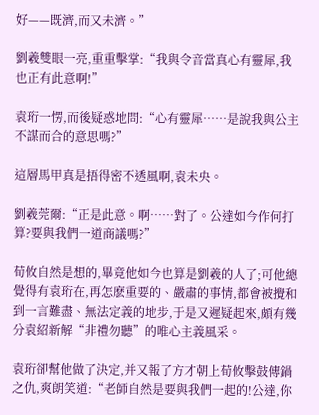好——既濟,而又未濟。”

劉羲雙眼一亮,重重擊掌:“我與令音當真心有靈犀,我也正有此意啊!”

袁珩一愣,而後疑惑地問:“心有靈犀……是說我與公主不謀而合的意思嗎?”

這層馬甲真是捂得密不透風啊,袁未央。

劉羲莞爾:“正是此意。啊……對了。公達如今作何打算?要與我們一道商議嗎?”

荀攸自然是想的,畢竟他如今也算是劉羲的人了;可他總覺得有袁珩在,再怎麽重要的、嚴肅的事情,都會被攪和到一言難盡、無法定義的地步,于是又遲疑起來,頗有幾分袁紹新解“非禮勿聽”的唯心主義風采。

袁珩卻幫他做了決定,并又報了方才朝上荀攸擊鼓傳鍋之仇,爽朗笑道:“老師自然是要與我們一起的!公達,你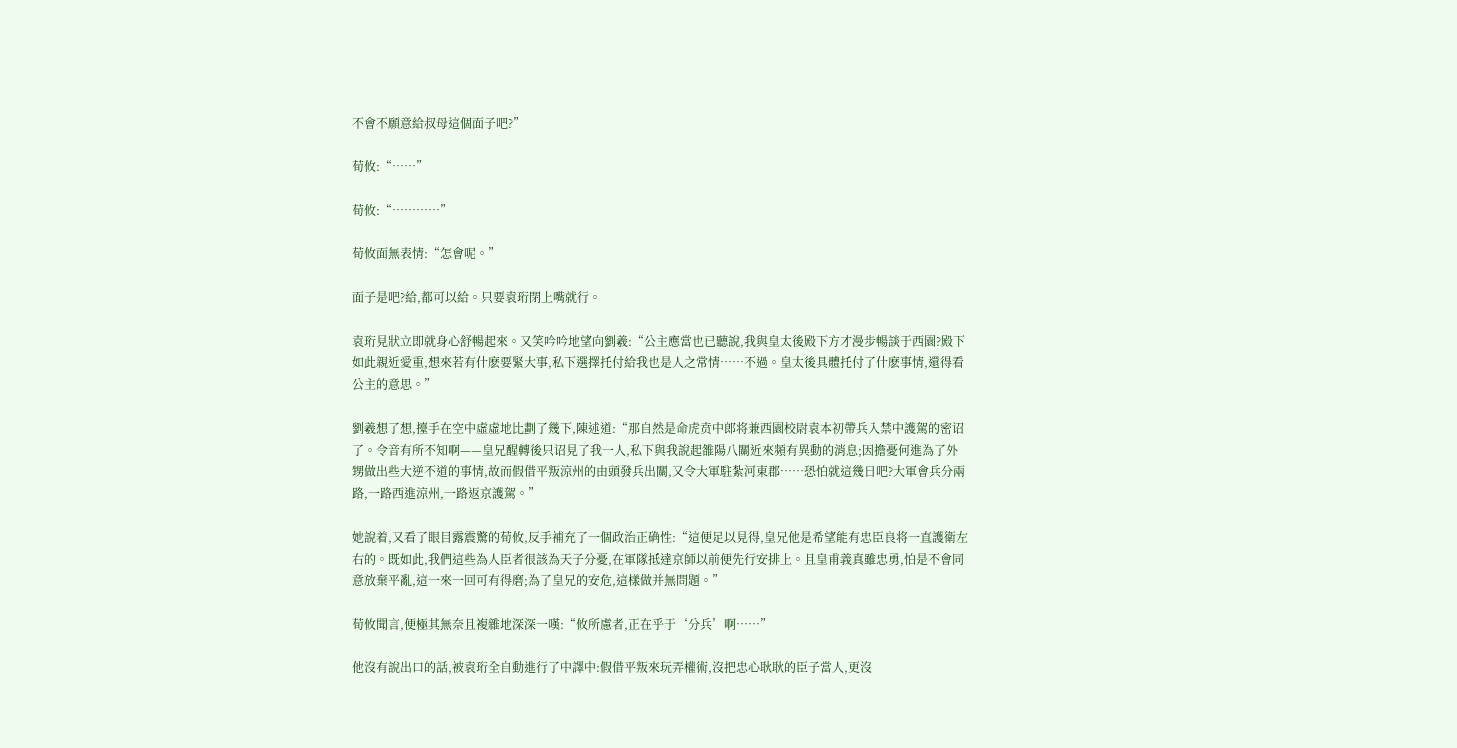不會不願意給叔母這個面子吧?”

荀攸:“……”

荀攸:“…………”

荀攸面無表情:“怎會呢。”

面子是吧?給,都可以給。只要袁珩閉上嘴就行。

袁珩見狀立即就身心舒暢起來。又笑吟吟地望向劉羲:“公主應當也已聽說,我與皇太後殿下方才漫步暢談于西園?殿下如此親近愛重,想來若有什麽要緊大事,私下選擇托付給我也是人之常情……不過。皇太後具體托付了什麽事情,還得看公主的意思。”

劉羲想了想,擡手在空中虛虛地比劃了幾下,陳述道:“那自然是命虎贲中郎将兼西園校尉袁本初帶兵入禁中護駕的密诏了。令音有所不知啊——皇兄醒轉後只诏見了我一人,私下與我說起雒陽八關近來頻有異動的消息;因擔憂何進為了外甥做出些大逆不道的事情,故而假借平叛涼州的由頭發兵出關,又令大軍駐紮河東郡……恐怕就這幾日吧?大軍會兵分兩路,一路西進涼州,一路返京護駕。”

她說着,又看了眼目露震驚的荀攸,反手補充了一個政治正确性:“這便足以見得,皇兄他是希望能有忠臣良将一直護衛左右的。既如此,我們這些為人臣者很該為天子分憂,在軍隊抵達京師以前便先行安排上。且皇甫義真雖忠勇,怕是不會同意放棄平亂,這一來一回可有得磨;為了皇兄的安危,這樣做并無問題。”

荀攸聞言,便極其無奈且複雜地深深一嘆:“攸所慮者,正在乎于‘分兵’啊……”

他沒有說出口的話,被袁珩全自動進行了中譯中:假借平叛來玩弄權術,沒把忠心耿耿的臣子當人,更沒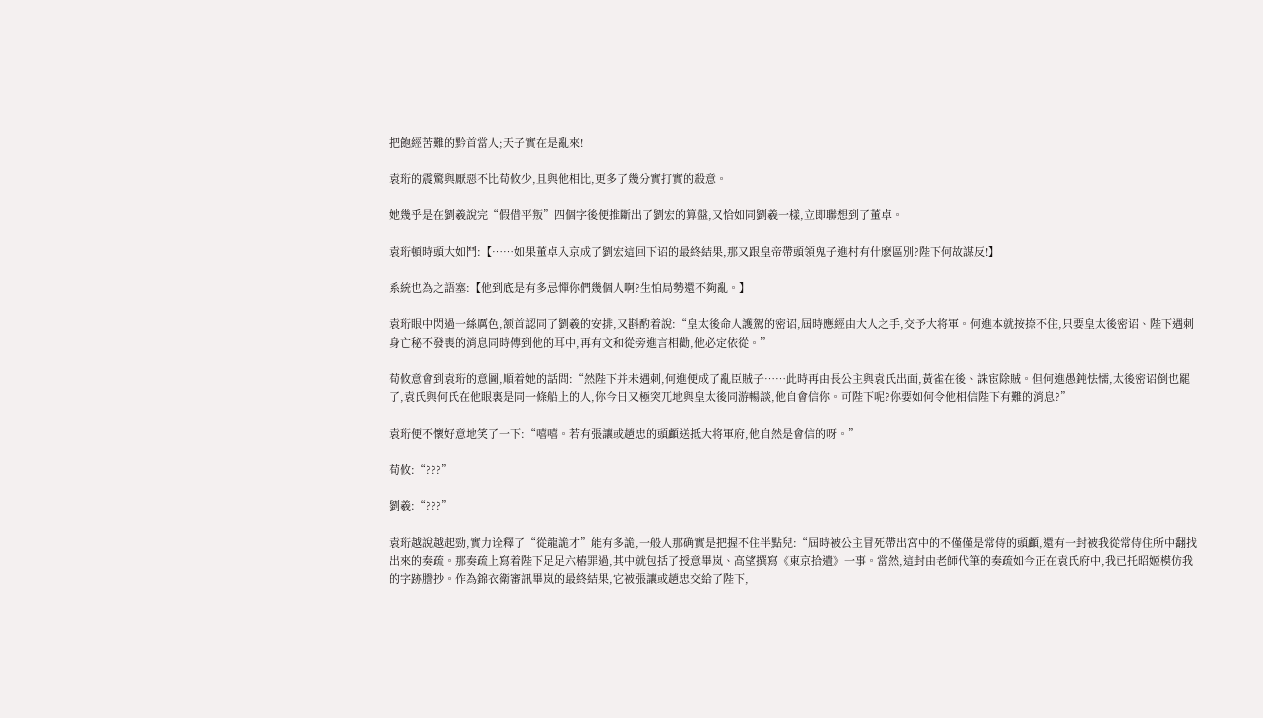把飽經苦難的黔首當人;天子實在是亂來!

袁珩的震驚與厭惡不比荀攸少,且與他相比,更多了幾分實打實的殺意。

她幾乎是在劉羲說完“假借平叛”四個字後便推斷出了劉宏的算盤,又恰如同劉羲一樣,立即聯想到了董卓。

袁珩頓時頭大如鬥:【……如果董卓入京成了劉宏這回下诏的最終結果,那又跟皇帝帶頭領鬼子進村有什麽區別?陛下何故謀反!】

系統也為之語塞:【他到底是有多忌憚你們幾個人啊?生怕局勢還不夠亂。】

袁珩眼中閃過一絲厲色,颔首認同了劉羲的安排,又斟酌着說:“皇太後命人護駕的密诏,屆時應經由大人之手,交予大将軍。何進本就按捺不住,只要皇太後密诏、陛下遇刺身亡秘不發喪的消息同時傳到他的耳中,再有文和從旁進言相勸,他必定依從。”

荀攸意會到袁珩的意圖,順着她的話問:“然陛下并未遇刺,何進便成了亂臣賊子……此時再由長公主與袁氏出面,黃雀在後、誅宦除賊。但何進愚鈍怯懦,太後密诏倒也罷了,袁氏與何氏在他眼裏是同一條船上的人,你今日又極突兀地與皇太後同游暢談,他自會信你。可陛下呢?你要如何令他相信陛下有難的消息?”

袁珩便不懷好意地笑了一下:“嘻嘻。若有張讓或趙忠的頭顱送抵大将軍府,他自然是會信的呀。”

荀攸:“???”

劉羲:“???”

袁珩越說越起勁,實力诠釋了“從龍詭才”能有多詭,一般人那确實是把握不住半點兒:“屆時被公主冒死帶出宮中的不僅僅是常侍的頭顱,還有一封被我從常侍住所中翻找出來的奏疏。那奏疏上寫着陛下足足六樁罪過,其中就包括了授意畢岚、高望撰寫《東京拾遺》一事。當然,這封由老師代筆的奏疏如今正在袁氏府中,我已托昭姬模仿我的字跡謄抄。作為錦衣衛審訊畢岚的最終結果,它被張讓或趙忠交給了陛下,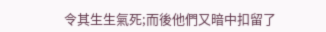令其生生氣死;而後他們又暗中扣留了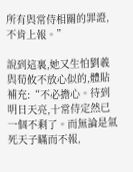所有與常侍相關的罪證,不肯上報。”

說到這裏,她又生怕劉羲與荀攸不放心似的,體貼補充:“不必擔心。待到明日天亮,十常侍定然已一個不剩了。而無論是氣死天子瞞而不報,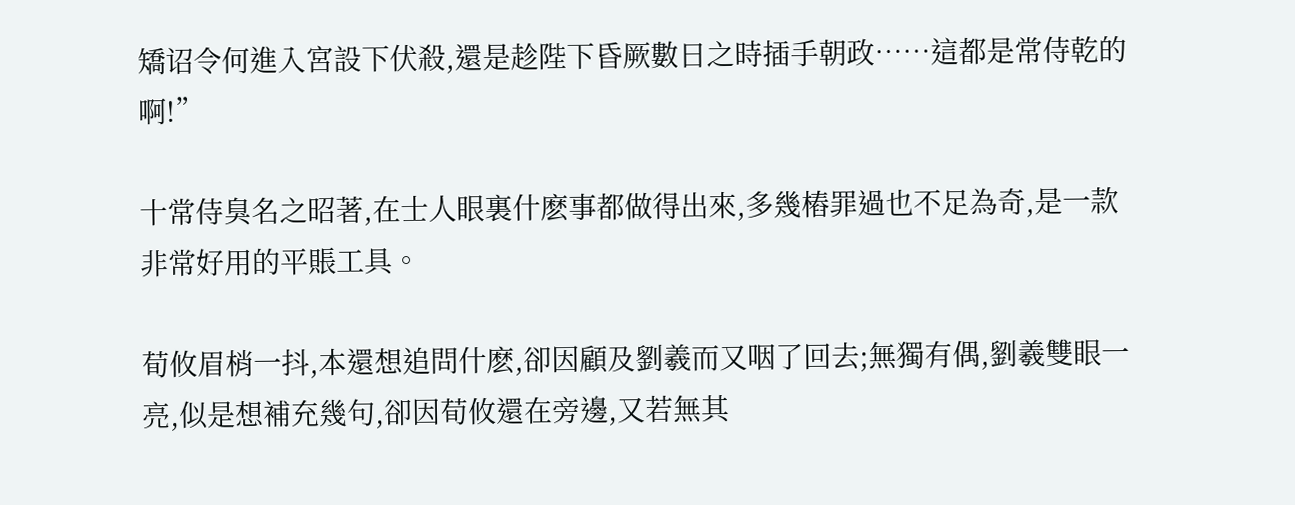矯诏令何進入宮設下伏殺,還是趁陛下昏厥數日之時插手朝政……這都是常侍乾的啊!”

十常侍臭名之昭著,在士人眼裏什麽事都做得出來,多幾樁罪過也不足為奇,是一款非常好用的平賬工具。

荀攸眉梢一抖,本還想追問什麽,卻因顧及劉羲而又咽了回去;無獨有偶,劉羲雙眼一亮,似是想補充幾句,卻因荀攸還在旁邊,又若無其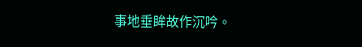事地垂眸故作沉吟。